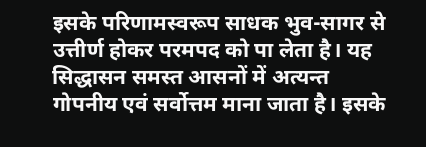इसके परिणामस्वरूप साधक भुव-सागर से उत्तीर्ण होकर परमपद को पा लेता है। यह सिद्धासन समस्त आसनों में अत्यन्त गोपनीय एवं सर्वोत्तम माना जाता है। इसके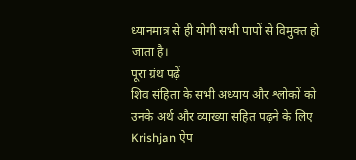ध्यानमात्र से ही योगी सभी पापों से विमुक्त हो जाता है।
पूरा ग्रंथ पढ़ें
शिव संहिता के सभी अध्याय और श्लोकों को उनके अर्थ और व्याख्या सहित पढ़ने के लिए Krishjan ऐप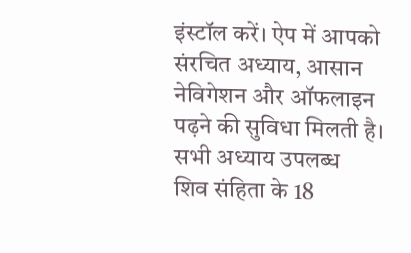इंस्टॉल करें। ऐप में आपको संरचित अध्याय, आसान नेविगेशन और ऑफलाइन पढ़ने की सुविधा मिलती है।
सभी अध्याय उपलब्ध
शिव संहिता के 18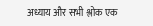अध्याय और सभी श्लोक एक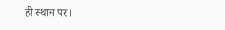ही स्थान पर।